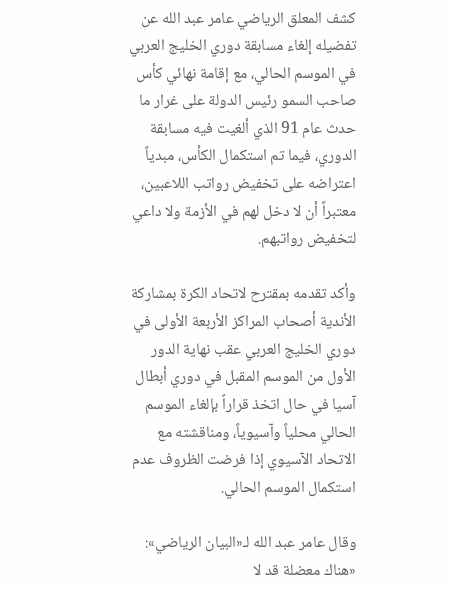كشف المعلق الرياضي عامر عبد الله عن تفضيله إلغاء مسابقة دوري الخليج العربي في الموسم الحالي، مع إقامة نهائي كأس صاحب السمو رئيس الدولة على غرار ما حدث عام 91 الذي ألغيت فيه مسابقة الدوري، فيما تم استكمال الكأس، مبدياً اعتراضه على تخفيض رواتب اللاعبين، معتبراً أن لا دخل لهم في الأزمة ولا داعي لتخفيض رواتبهم.

وأكد تقدمه بمقترح لاتحاد الكرة بمشاركة الأندية أصحاب المراكز الأربعة الأولى في دوري الخليج العربي عقب نهاية الدور الأول من الموسم المقبل في دوري أبطال آسيا في حال اتخذ قراراً بإلغاء الموسم الحالي محلياً وآسيوياً، ومناقشته مع الاتحاد الآسيوي إذا فرضت الظروف عدم استكمال الموسم الحالي.

وقال عامر عبد الله لـ«البيان الرياضي»: «هناك معضلة قد لا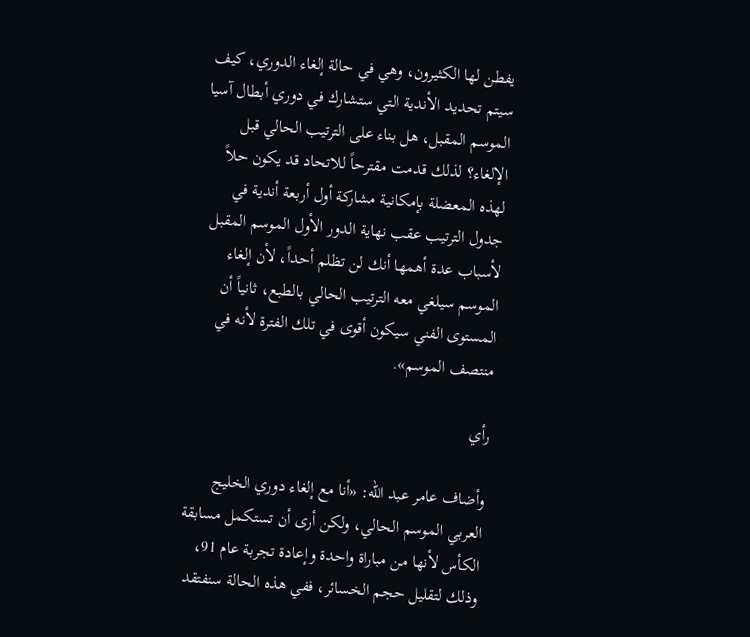يفطن لها الكثيرون، وهي في حالة إلغاء الدوري، كيف سيتم تحديد الأندية التي ستشارك في دوري أبطال آسيا الموسم المقبل، هل بناء على الترتيب الحالي قبل الإلغاء؟ لذلك قدمت مقترحاً للاتحاد قد يكون حلاً لهذه المعضلة بإمكانية مشاركة أول أربعة أندية في جدول الترتيب عقب نهاية الدور الأول الموسم المقبل لأسباب عدة أهمها أنك لن تظلم أحداً، لأن إلغاء الموسم سيلغي معه الترتيب الحالي بالطبع، ثانياً أن المستوى الفني سيكون أقوى في تلك الفترة لأنه في منتصف الموسم».

رأي

وأضاف عامر عبد الله: «أنا مع إلغاء دوري الخليج العربي الموسم الحالي، ولكن أرى أن تستكمل مسابقة الكأس لأنها من مباراة واحدة وإعادة تجربة عام 91، وذلك لتقليل حجم الخسائر، ففي هذه الحالة سنفتقد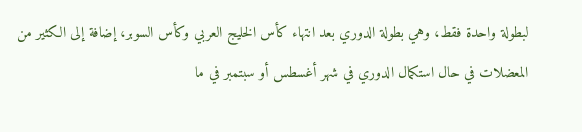لبطولة واحدة فقط، وهي بطولة الدوري بعد انتهاء كأس الخليج العربي وكأس السوبر، إضافة إلى الكثير من المعضلات في حال استكمال الدوري في شهر أغسطس أو سبتمبر في ما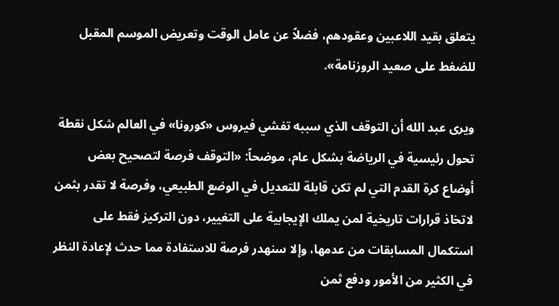يتعلق بقيد اللاعبين وعقودهم، فضلاً عن عامل الوقت وتعريض الموسم المقبل للضغط على صعيد الروزنامة».

ويرى عبد الله أن التوقف الذي سببه تفشي فيروس «كورونا» في العالم شكل نقطة تحول رئيسية في الرياضة بشكل عام، موضحاً: «التوقف فرصة لتصحيح بعض أوضاع كرة القدم التي لم تكن قابلة للتعديل في الوضع الطبيعي، وفرصة لا تقدر بثمن لاتخاذ قرارات تاريخية لمن يملك الإيجابية على التغيير، دون التركيز فقط على استكمال المسابقات من عدمها، وإلا سنهدر فرصة للاستفادة مما حدث لإعادة النظر في الكثير من الأمور ودفع ثمن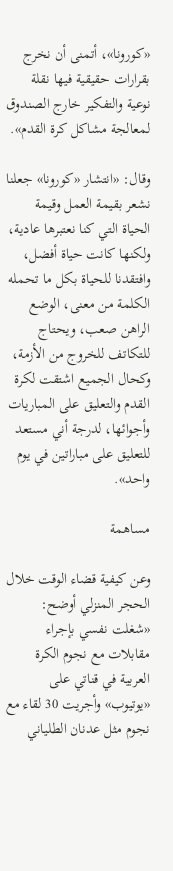«كورونا»، أتمنى أن نخرج بقرارات حقيقية فيها نقلة نوعية والتفكير خارج الصندوق لمعالجة مشاكل كرة القدم».

وقال: «انتشار «كورونا» جعلنا نشعر بقيمة العمل وقيمة الحياة التي كنا نعتبرها عادية، ولكنها كانت حياة أفضل، وافتقدنا للحياة بكل ما تحمله الكلمة من معنى، الوضع الراهن صعب، ويحتاج للتكاتف للخروج من الأزمة، وكحال الجميع اشتقت لكرة القدم والتعليق على المباريات وأجوائها، لدرجة أني مستعد للتعليق على مباراتين في يوم واحد».

مساهمة

وعن كيفية قضاء الوقت خلال الحجر المنزلي أوضح: «شغلت نفسي بإجراء مقابلات مع نجوم الكرة العربية في قناتي على «يوتيوب» وأجريت 30 لقاء مع نجوم مثل عدنان الطلياني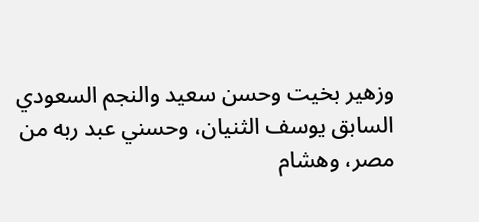وزهير بخيت وحسن سعيد والنجم السعودي السابق يوسف الثنيان، وحسني عبد ربه من مصر، وهشام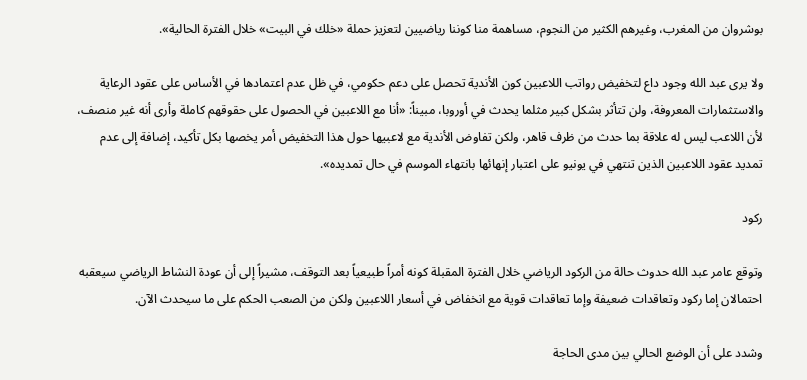بوشروان من المغرب، وغيرهم الكثير من النجوم، مساهمة منا كوننا رياضيين لتعزيز حملة «خلك في البيت» خلال الفترة الحالية».

ولا يرى عبد الله وجود داع لتخفيض رواتب اللاعبين كون الأندية تحصل على دعم حكومي، في ظل عدم اعتمادها في الأساس على عقود الرعاية والاستثمارات المعروفة، ولن تتأثر بشكل كبير مثلما يحدث في أوروبا، مبيناً: «أنا مع اللاعبين في الحصول على حقوقهم كاملة وأرى أنه غير منصف، لأن اللاعب ليس له علاقة بما حدث من ظرف قاهر، ولكن تفاوض الأندية مع لاعبيها حول هذا التخفيض أمر يخصها بكل تأكيد، إضافة إلى عدم تمديد عقود اللاعبين الذين تنتهي في يونيو على اعتبار إنهائها بانتهاء الموسم في حال تمديده».

ركود

وتوقع عامر عبد الله حدوث حالة من الركود الرياضي خلال الفترة المقبلة كونه أمراً طبيعياً بعد التوقف، مشيراً إلى أن عودة النشاط الرياضي سيعقبه احتمالان إما ركود وتعاقدات ضعيفة وإما تعاقدات قوية مع انخفاض في أسعار اللاعبين ولكن من الصعب الحكم على ما سيحدث الآن.

وشدد على أن الوضع الحالي بين مدى الحاجة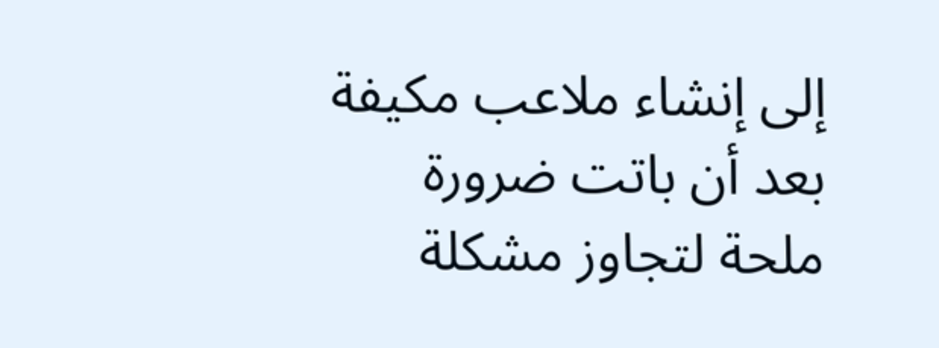إلى إنشاء ملاعب مكيفة بعد أن باتت ضرورة ملحة لتجاوز مشكلة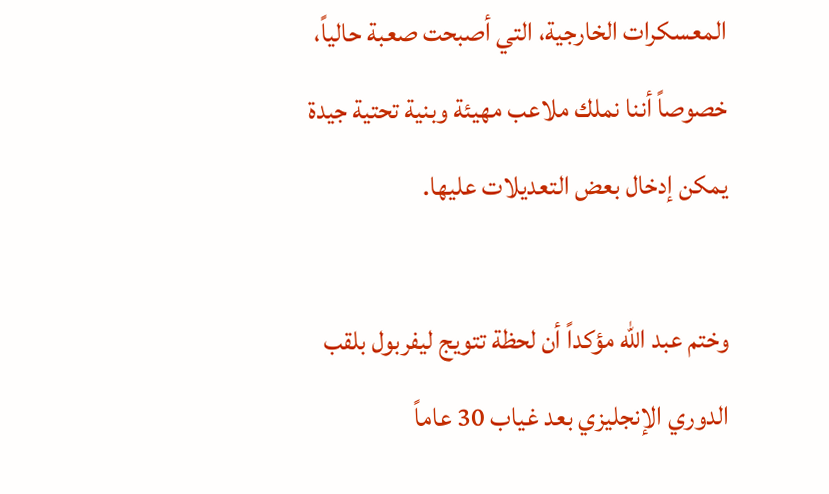المعسكرات الخارجية، التي أصبحت صعبة حالياً، خصوصاً أننا نملك ملاعب مهيئة وبنية تحتية جيدة يمكن إدخال بعض التعديلات عليها.

وختم عبد الله مؤكداً أن لحظة تتويج ليفربول بلقب الدوري الإنجليزي بعد غياب 30 عاماً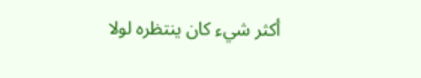أكثر شيء كان ينتظره لولا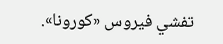تفشي فيروس «كورونا».